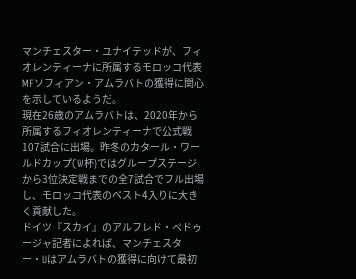マンチェスター・ユナイテッドが、フィオレンティーナに所属するモロッコ代表MFソフィアン・アムラバトの獲得に関心を示しているようだ。
現在26歳のアムラバトは、2020年から所属するフィオレンティーナで公式戦107試合に出場。昨冬のカタール・ワールドカップ(W杯)ではグループステージから3位決定戦までの全7試合でフル出場し、モロッコ代表のベスト4入りに大きく貢献した。
ドイツ『スカイ』のアルフレド・ペドゥージャ記者によれば、マンチェスター・Uはアムラバトの獲得に向けて最初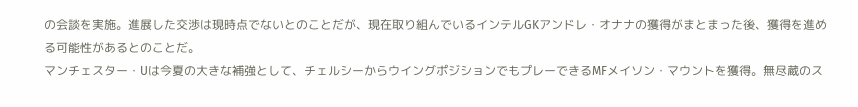の会談を実施。進展した交渉は現時点でないとのことだが、現在取り組んでいるインテルGKアンドレ・オナナの獲得がまとまった後、獲得を進める可能性があるとのことだ。
マンチェスター・Uは今夏の大きな補強として、チェルシーからウイングポジションでもプレーできるMFメイソン・マウントを獲得。無尽蔵のス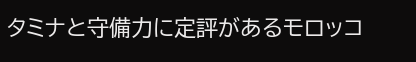タミナと守備力に定評があるモロッコ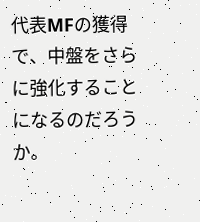代表MFの獲得で、中盤をさらに強化することになるのだろうか。